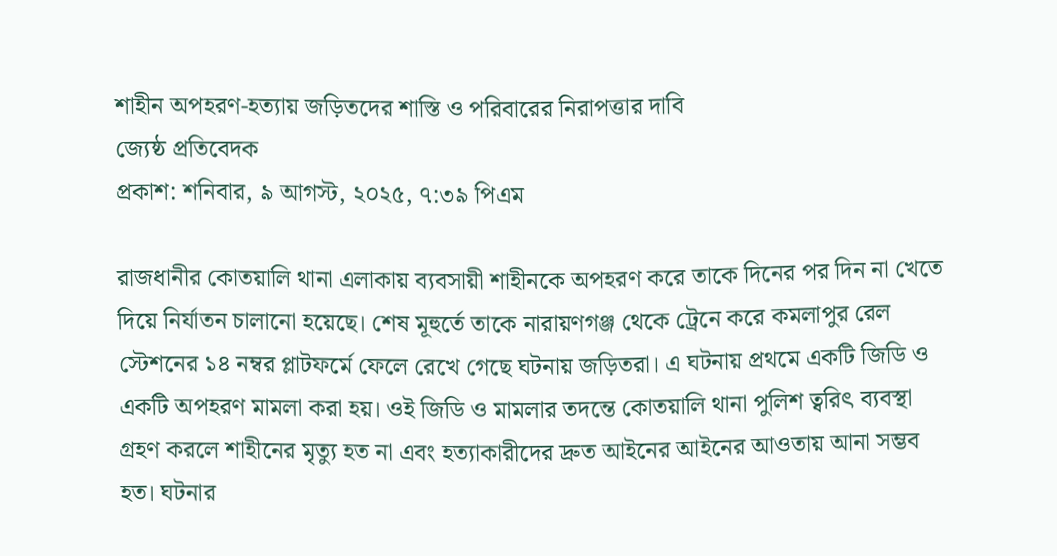শাহীন অপহরণ-হত্যায় জড়িতদের শাস্তি ও পরিবারের নিরাপত্তার দাবি
জ্যেষ্ঠ প্রতিবেদক
প্রকাশ: শনিবার, ৯ আগস্ট, ২০২৫, ৭:৩৯ পিএম

রাজধানীর কোতয়ালি থানা এলাকায় ব্যবসায়ী শাহীনকে অপহরণ করে তাকে দিনের পর দিন না খেতে দিয়ে নির্যাতন চালানো হয়েছে। শেষ মূহুর্তে তাকে নারায়ণগঞ্জ থেকে ট্রেনে করে কমলাপুর রেল স্টেশনের ১৪ নম্বর প্লাটফর্মে ফেলে রেখে গেছে ঘটনায় জড়িতরা। এ ঘটনায় প্রথমে একটি জিডি ও একটি অপহরণ মামলা করা হয়। ওই জিডি ও মামলার তদন্তে কোতয়ালি থানা পুলিশ ত্বরিৎ ব্যবস্থা গ্রহণ করলে শাহীনের মৃত্যু হত না এবং হত্যাকারীদের দ্রুত আইনের আইনের আওতায় আনা সম্ভব হত। ঘটনার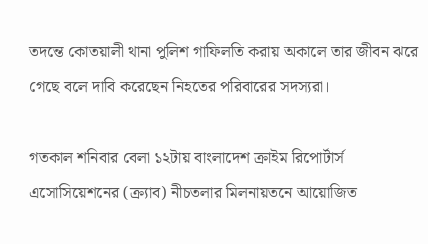তদন্তে কোতয়ালী থানা পুলিশ গাফিলতি করায় অকালে তার জীবন ঝরে গেছে বলে দাবি করেছেন নিহতের পরিবারের সদস্যরা।

গতকাল শনিবার বেলা ১২টায় বাংলাদেশ ক্রাইম রিপোর্টার্স এসোসিয়েশনের (ক্র্যাব) নীচতলার মিলনায়তনে আয়োজিত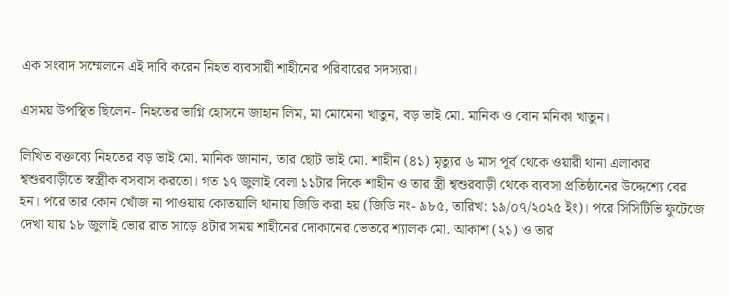এক সংবাদ সম্মেলনে এই দাবি করেন নিহত ব্যবসায়ী শাহীনের পরিবারের সদস্যরা।

এসময় উপস্থিত ছিলেন- নিহতের ভাগ্নি হোসনে জাহান লিম, মা মোমেনা খাতুন, বড় ভাই মো. মানিক ও বোন মনিকা খাতুন।

লিখিত বক্তব্যে নিহতের বড় ভাই মো. মানিক জানান, তার ছোট ভাই মো. শাহীন (৪১) মৃত্যুর ৬ মাস পূর্ব থেকে ওয়ারী থানা এলাকার শ্বশুরবাড়ীতে স্বস্ত্রীক বসবাস করতো। গত ১৭ জুলাই বেলা ১১টার দিকে শাহীন ও তার স্ত্রী শ্বশুরবাড়ী থেকে ব্যবসা প্রতিষ্ঠানের উদ্দেশ্যে বের হন। পরে তার কোন খোঁজ না পাওয়ায় কোতয়ালি থানায় জিডি করা হয় (জিডি নং- ৯৮৫, তারিখ: ১৯/০৭/২০২৫ ইং)। পরে সিসিটিভি ফুটেজে দেখা যায় ১৮ জুলাই ভোর রাত সাড়ে ৪টার সময় শাহীনের দোকানের ভেতরে শ্যালক মো. আকাশ (২১) ও তার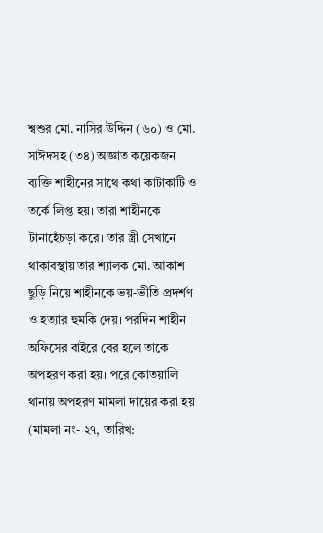শ্বশুর মো. নাসির উদ্দিন (৬০) ও মো. সাঈদসহ (৩৪) অজ্ঞাত কয়েকজন ব্যক্তি শাহীনের সাথে কথা কাটাকাটি ও তর্কে লিপ্ত হয়। তারা শাহীনকে টানাহেঁচড়া করে। তার স্ত্রী সেখানে থাকাবস্থায় তার শ্যালক মো. আকাশ ছুড়ি নিয়ে শাহীনকে ভয়-ভীতি প্রদর্শণ ও হত্যার হুমকি দেয়। পরদিন শাহীন অফিসের বাইরে বের হলে তাকে অপহরণ করা হয়। পরে কোতয়ালি থানায় অপহরণ মামলা দায়ের করা হয় (মামলা নং- ২৭, তারিখ: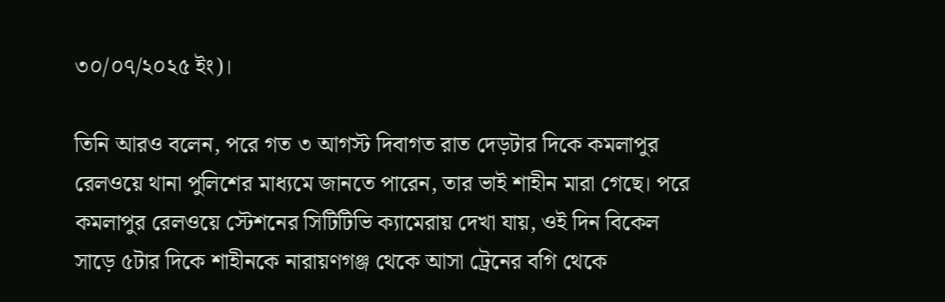৩০/০৭/২০২৫ ইং)।

তিনি আরও বলেন, পরে গত ৩ আগস্ট দিবাগত রাত দেড়টার দিকে কমলাপুর রেলওয়ে থানা পুলিশের মাধ্যমে জানতে পারেন, তার ভাই শাহীন মারা গেছে। পরে কমলাপুর রেলওয়ে স্টেশনের সিটিটিভি ক্যামেরায় দেখা যায়, ওই দিন বিকেল সাড়ে ৫টার দিকে শাহীনকে নারায়ণগঞ্জ থেকে আসা ট্রেনের বগি থেকে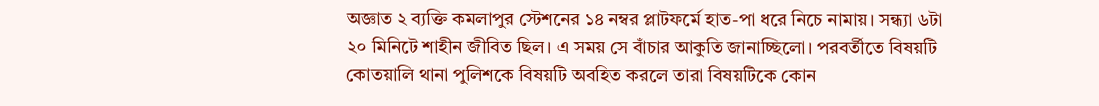অজ্ঞাত ২ ব্যক্তি কমলাপুর স্টেশনের ১৪ নম্বর প্লাটফর্মে হাত-পা ধরে নিচে নামায়। সন্ধ্যা ৬টা ২০ মিনিটে শাহীন জীবিত ছিল। এ সময় সে বাঁচার আকুতি জানাচ্ছিলো। পরবর্তীতে বিষয়টি কোতয়ালি থানা পুলিশকে বিষয়টি অবহিত করলে তারা বিষয়টিকে কোন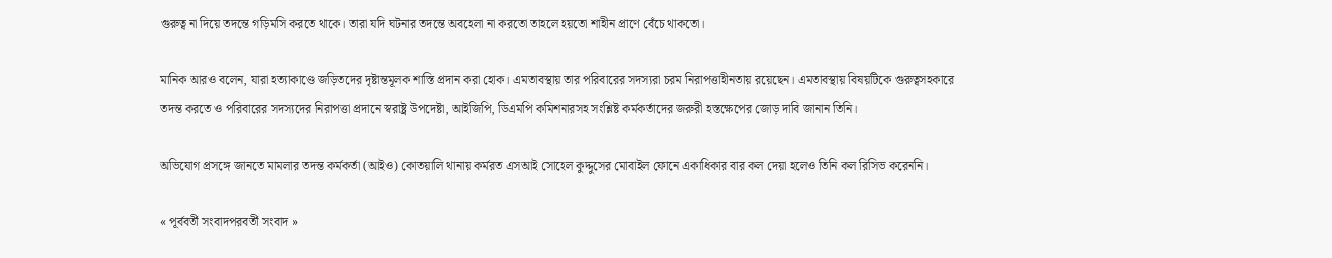গুরুত্ব না দিয়ে তদন্তে গড়িমসি করতে থাকে। তারা যদি ঘটনার তদন্তে অবহেলা না করতো তাহলে হয়তো শাহীন প্রাণে বেঁচে থাকতো।

মানিক আরও বলেন, যারা হত্যাকাণ্ডে জড়িতদের দৃষ্টান্তমূলক শাস্তি প্রদান করা হোক। এমতাবস্থায় তার পরিবারের সদস্যরা চরম নিরাপত্তাহীনতায় রয়েছেন। এমতাবস্থায় বিষয়টিকে গুরুত্বসহকারে তদন্ত করতে ও পরিবারের সদস্যদের নিরাপত্তা প্রদানে স্বরাষ্ট্র উপদেষ্টা, আইজিপি, ডিএমপি কমিশনারসহ সংশ্লিষ্ট কর্মকর্তাদের জরুরী হস্তক্ষেপের জোড় দাবি জানান তিনি।

অভিযোগ প্রসঙ্গে জানতে মামলার তদন্ত কর্মকর্তা (আইও) কোতয়ালি থানায় কর্মরত এসআই সোহেল কুদ্দুসের মোবাইল ফোনে একাধিকার বার কল দেয়া হলেও তিনি কল রিসিভ করেননি।

« পূর্ববর্তী সংবাদপরবর্তী সংবাদ »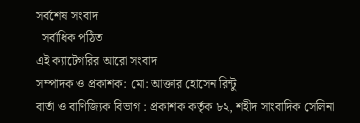সর্বশেষ সংবাদ
  সর্বাধিক পঠিত
এই ক্যাটেগরির আরো সংবাদ
সম্পাদক ও প্রকাশক: মো: আক্তার হোসেন রিন্টু
বার্তা ও বাণিজ্যিক বিভাগ : প্রকাশক কর্তৃক ৮২, শহীদ সাংবাদিক সেলিনা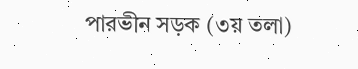পারভীন সড়ক (৩য় তলা)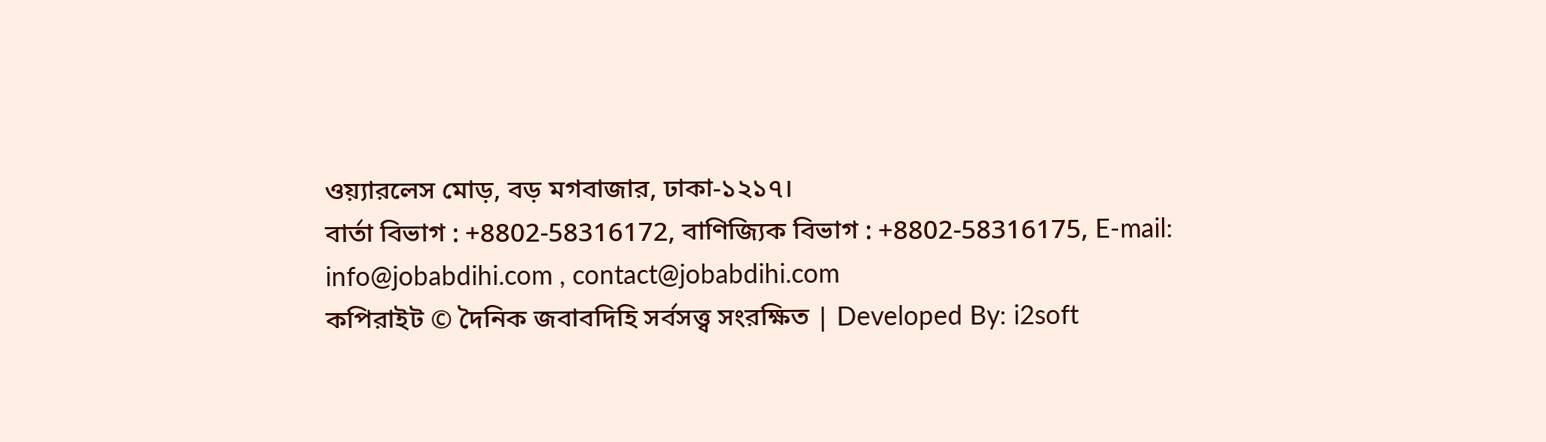ওয়্যারলেস মোড়, বড় মগবাজার, ঢাকা-১২১৭।
বার্তা বিভাগ : +8802-58316172, বাণিজ্যিক বিভাগ : +8802-58316175, E-mail: info@jobabdihi.com , contact@jobabdihi.com
কপিরাইট © দৈনিক জবাবদিহি সর্বসত্ত্ব সংরক্ষিত | Developed By: i2soft